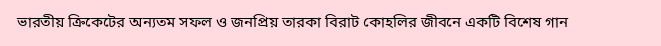ভারতীয় ক্রিকেটের অন্যতম সফল ও জনপ্রিয় তারকা বিরাট কোহলির জীবনে একটি বিশেষ গান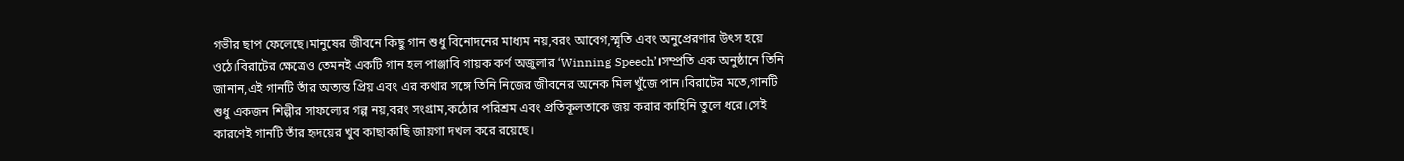গভীর ছাপ ফেলেছে।মানুষের জীবনে কিছু গান শুধু বিনোদনের মাধ্যম নয়,বরং আবেগ,স্মৃতি এবং অনুপ্রেরণার উৎস হয়ে ওঠে।বিরাটের ক্ষেত্রেও তেমনই একটি গান হল পাঞ্জাবি গায়ক কর্ণ অজুলার ‘Winning Speech’।সম্প্রতি এক অনুষ্ঠানে তিনি জানান,এই গানটি তাঁর অত্যন্ত প্রিয় এবং এর কথার সঙ্গে তিনি নিজের জীবনের অনেক মিল খুঁজে পান।বিরাটের মতে,গানটি শুধু একজন শিল্পীর সাফল্যের গল্প নয়,বরং সংগ্রাম,কঠোর পরিশ্রম এবং প্রতিকূলতাকে জয় করার কাহিনি তুলে ধরে।সেই কারণেই গানটি তাঁর হৃদয়ের খুব কাছাকাছি জায়গা দখল করে রয়েছে।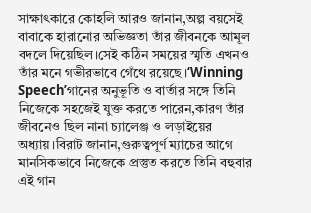সাক্ষাৎকারে কোহলি আরও জানান,অল্প বয়সেই বাবাকে হারানোর অভিজ্ঞতা তাঁর জীবনকে আমূল বদলে দিয়েছিল।সেই কঠিন সময়ের স্মৃতি এখনও তাঁর মনে গভীরভাবে গেঁথে রয়েছে।‘Winning Speech’গানের অনুভূতি ও বার্তার সঙ্গে তিনি নিজেকে সহজেই যুক্ত করতে পারেন,কারণ তাঁর জীবনেও ছিল নানা চ্যালেঞ্জ ও লড়াইয়ের অধ্যায়।বিরাট জানান,গুরুত্বপূর্ণ ম্যাচের আগে মানসিকভাবে নিজেকে প্রস্তুত করতে তিনি বহুবার এই গান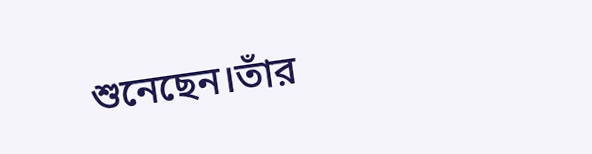শুনেছেন।তাঁর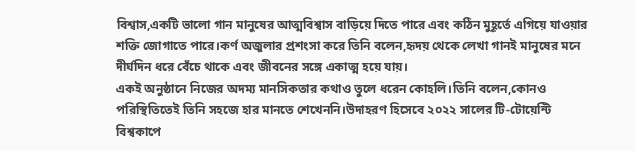বিশ্বাস,একটি ভালো গান মানুষের আত্মবিশ্বাস বাড়িয়ে দিতে পারে এবং কঠিন মুহূর্তে এগিয়ে যাওয়ার শক্তি জোগাতে পারে।কর্ণ অজুলার প্রশংসা করে তিনি বলেন,হৃদয় থেকে লেখা গানই মানুষের মনে দীর্ঘদিন ধরে বেঁচে থাকে এবং জীবনের সঙ্গে একাত্ম হয়ে যায়।
একই অনুষ্ঠানে নিজের অদম্য মানসিকতার কথাও তুলে ধরেন কোহলি।তিনি বলেন,কোনও পরিস্থিতিতেই তিনি সহজে হার মানতে শেখেননি।উদাহরণ হিসেবে ২০২২ সালের টি-টোয়েন্টি বিশ্বকাপে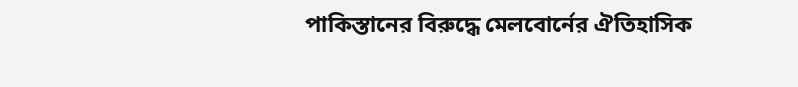পাকিস্তানের বিরুদ্ধে মেলবোর্নের ঐতিহাসিক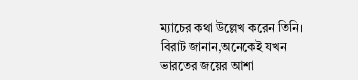ম্যাচের কথা উল্লেখ করেন তিনি। বিরাট জানান,অনেকেই যখন ভারতের জয়ের আশা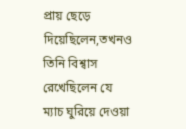প্রায় ছেড়ে দিয়েছিলেন,তখনও তিনি বিশ্বাস রেখেছিলেন যে ম্যাচ ঘুরিয়ে দেওয়া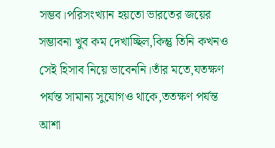সম্ভব।পরিসংখ্যান হয়তো ভারতের জয়ের সম্ভাবনা খুব কম দেখাচ্ছিল,কিন্তু তিনি কখনও সেই হিসাব নিয়ে ভাবেননি।তাঁর মতে,যতক্ষণ পর্যন্ত সামান্য সুযোগও থাকে,ততক্ষণ পর্যন্ত আশা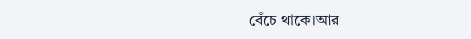বেঁচে থাকে।আর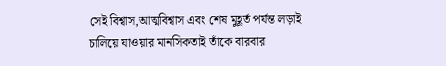সেই বিশ্বাস,আত্মবিশ্বাস এবং শেষ মুহূর্ত পর্যন্ত লড়াই চালিয়ে যাওয়ার মানসিকতাই তাঁকে বারবার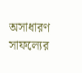অসাধারণ সাফল্যের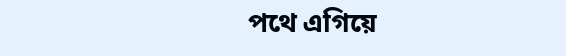পথে এগিয়ে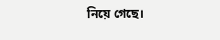নিয়ে গেছে।